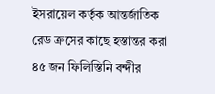ইসরায়েল কর্তৃক আন্তর্জাতিক রেড ক্রসের কাছে হস্তান্তর করা ৪৫ জন ফিলিস্তিনি বন্দীর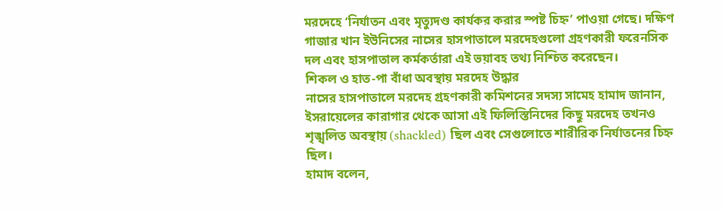মরদেহে ‘নির্যাতন এবং মৃত্যুদণ্ড কার্যকর করার স্পষ্ট চিহ্ন’ পাওয়া গেছে। দক্ষিণ গাজার খান ইউনিসের নাসের হাসপাতালে মরদেহগুলো গ্রহণকারী ফরেনসিক দল এবং হাসপাতাল কর্মকর্তারা এই ভয়াবহ তথ্য নিশ্চিত করেছেন।
শিকল ও হাত-পা বাঁধা অবস্থায় মরদেহ উদ্ধার
নাসের হাসপাতালে মরদেহ গ্রহণকারী কমিশনের সদস্য সামেহ হামাদ জানান, ইসরায়েলের কারাগার থেকে আসা এই ফিলিস্তিনিদের কিছু মরদেহ তখনও শৃঙ্খলিত অবস্থায় (shackled) ছিল এবং সেগুলোতে শারীরিক নির্যাতনের চিহ্ন ছিল।
হামাদ বলেন,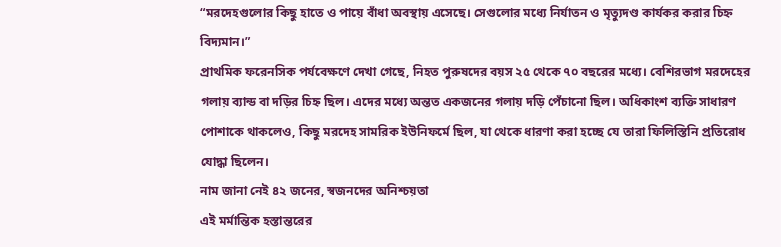“মরদেহগুলোর কিছু হাতে ও পায়ে বাঁধা অবস্থায় এসেছে। সেগুলোর মধ্যে নির্যাতন ও মৃত্যুদণ্ড কার্যকর করার চিহ্ন বিদ্যমান।”
প্রাথমিক ফরেনসিক পর্যবেক্ষণে দেখা গেছে, নিহত পুরুষদের বয়স ২৫ থেকে ৭০ বছরের মধ্যে। বেশিরভাগ মরদেহের গলায় ব্যান্ড বা দড়ির চিহ্ন ছিল। এদের মধ্যে অন্তত একজনের গলায় দড়ি পেঁচানো ছিল। অধিকাংশ ব্যক্তি সাধারণ পোশাকে থাকলেও, কিছু মরদেহ সামরিক ইউনিফর্মে ছিল, যা থেকে ধারণা করা হচ্ছে যে তারা ফিলিস্তিনি প্রতিরোধ যোদ্ধা ছিলেন।
নাম জানা নেই ৪২ জনের, স্বজনদের অনিশ্চয়তা
এই মর্মান্তিক হস্তান্তরের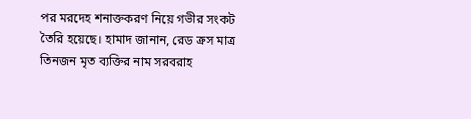পর মরদেহ শনাক্তকরণ নিয়ে গভীর সংকট তৈরি হয়েছে। হামাদ জানান, রেড ক্রস মাত্র তিনজন মৃত ব্যক্তির নাম সরবরাহ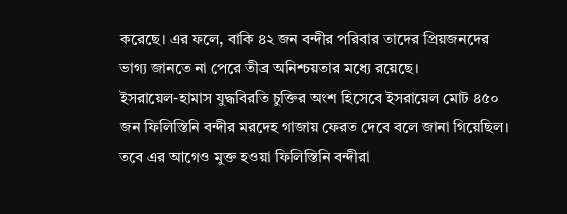করেছে। এর ফলে, বাকি ৪২ জন বন্দীর পরিবার তাদের প্রিয়জনদের ভাগ্য জানতে না পেরে তীব্র অনিশ্চয়তার মধ্যে রয়েছে।
ইসরায়েল-হামাস যুদ্ধবিরতি চুক্তির অংশ হিসেবে ইসরায়েল মোট ৪৫০ জন ফিলিস্তিনি বন্দীর মরদেহ গাজায় ফেরত দেবে বলে জানা গিয়েছিল। তবে এর আগেও মুক্ত হওয়া ফিলিস্তিনি বন্দীরা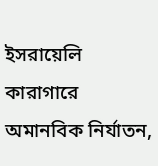ইসরায়েলি কারাগারে অমানবিক নির্যাতন,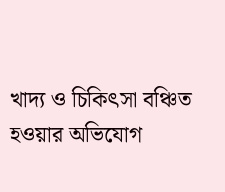খাদ্য ও চিকিৎসা বঞ্চিত হওয়ার অভিযোগ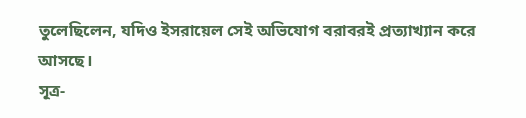তুলেছিলেন, যদিও ইসরায়েল সেই অভিযোগ বরাবরই প্রত্যাখ্যান করে আসছে।
সূত্র-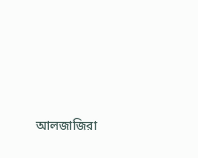আলজাজিরা